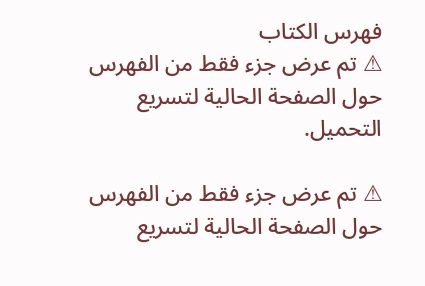فهرس الكتاب
⚠ تم عرض جزء فقط من الفهرس حول الصفحة الحالية لتسريع التحميل.

⚠ تم عرض جزء فقط من الفهرس حول الصفحة الحالية لتسريع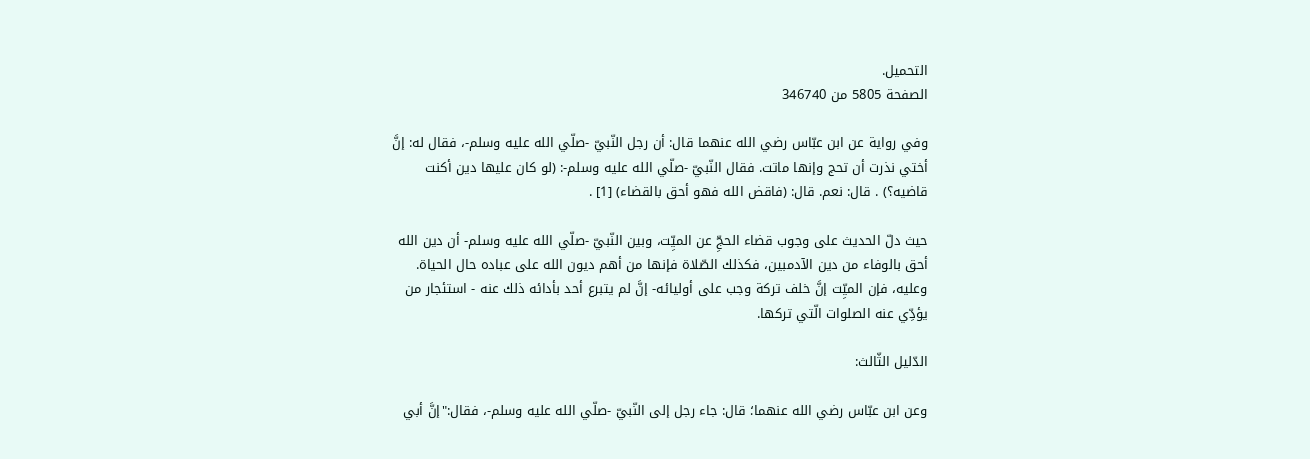التحميل.
الصفحة 5805 من 346740

وفي رواية عن ابن عبّاس رضي الله عنهما قال: أن رجل النّبيّ -صلّي الله عليه وسلم-، فقال له: إنَّ أختي نذرت أن تحج وإنها ماتت. فقال النّبيّ -صلّي الله عليه وسلم-: (لو كان عليها دين أكنت قاضيه؟) . قال: نعم. قال: (فاقض الله فهو أحق بالقضاء) [1] .

حيث دلّ الحديث على وجوب قضاء الحجِّ عن الميِّت، وبين النّبيّ -صلّي الله عليه وسلم- أن دين الله أحق بالوفاء من دين الآدمبين، فكذلك الصّلاة فإنها من أهم ديون الله على عباده حال الحياة. وعليه، فإن الميِّت إنَّ خلف تركة وجب على أوليائه- إنَّ لم يتبرع أحد بأدائه ذلك عنه - استئجار من يؤدِّي عنه الصلوات الّتي تركها.

الدّليل الثّالث:

وعن ابن عبّاس رضي الله عنهما؛ قال: جاء رجل إلى النّبيّ -صلّي الله عليه وسلم-، فقال:"إنَّ أبي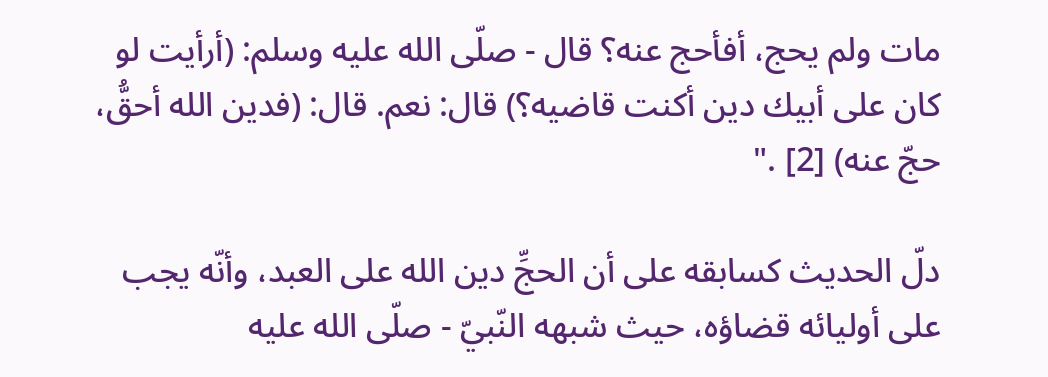مات ولم يحج، أفأحج عنه؟ قال - صلّى الله عليه وسلم: (أرأيت لو كان على أبيك دين أكنت قاضيه؟) قال: نعم. قال: (فدين الله أحقُّ، حجّ عنه) [2] ."

دلّ الحديث كسابقه على أن الحجِّ دين الله على العبد، وأنّه يجب على أوليائه قضاؤه، حيث شبهه النّبيّ - صلّى الله عليه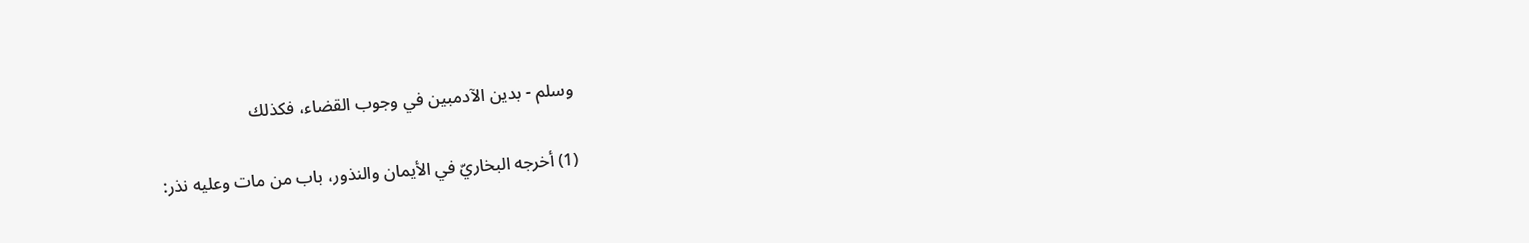وسلم - بدين الآدمبين في وجوب القضاء، فكذلك

(1) أخرجه البخاريّ في الأيمان والنذور، باب من مات وعليه نذر: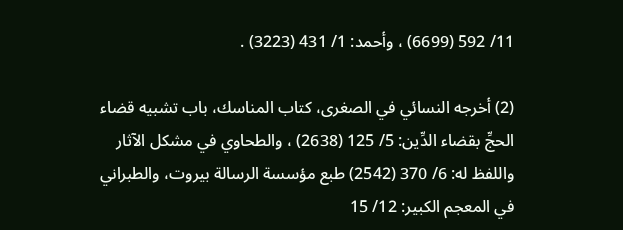11/ 592 (6699) ، وأحمد: 1/ 431 (3223) .

(2) أخرجه النسائي في الصغرى، كتاب المناسك، باب تشبيه قضاء الحجِّ بقضاء الدِّين: 5/ 125 (2638) ، والطحاوي في مشكل الآثار واللفظ له: 6/ 370 (2542) طبع مؤسسة الرسالة بيروت، والطبراني في المعجم الكبير: 12/ 15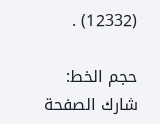(12332) .

حجم الخط:
شارك الصفحة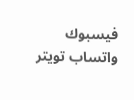فيسبوك واتساب تويتر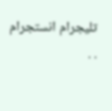تليجرام انستجرام
. .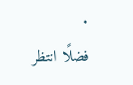.
فضلًا انتظر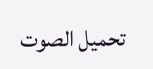تحميل الصوت